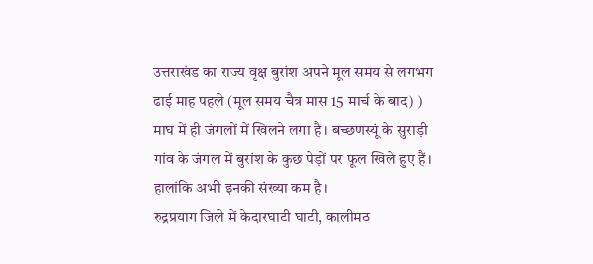उत्तराखंड का राज्य वृक्ष बुरांश अपने मूल समय से लगभग ढाई माह पहले (मूल समय चैत्र मास 15 मार्च के बाद) ) माघ में ही जंगलों में खिलने लगा है। बच्छणस्यूं के सुराड़ी गांव के जंगल में बुरांश के कुछ पेड़ों पर फूल खिले हुए हैं। हालांकि अभी इनकी संख्या कम है।
रुद्रप्रयाग जिले में केदारघाटी घाटी, कालीमठ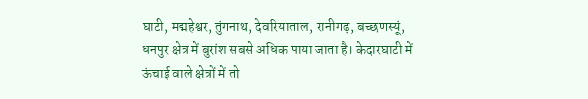घाटी, मद्महेश्वर, तुंगनाथ, देवरियाताल, रानीगढ़, बच्छणस्यूं, धनपुर क्षेत्र में बुरांश सबसे अधिक पाया जाता है। केदारघाटी में ऊंचाई वाले क्षेत्रों में तो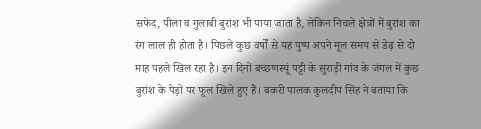सफेद, पीला व गुलाबी बुरांश भी पाया जाता है, लेकिन निचले क्षेत्रों में बुरांश का रंग लाल ही होता है। पिछले कुछ वर्षों से यह पुष्प अपने मूल समय से डेढ़ से दो माह पहले खिल रहा है। इन दिनों बच्छणस्यूं पट्टी के सुराड़ी गांव के जंगल में कुछ बुरांश के पेड़ों पर फूल खिले हुए हैं। बकरी पालक कुलदीप सिंह ने बताया कि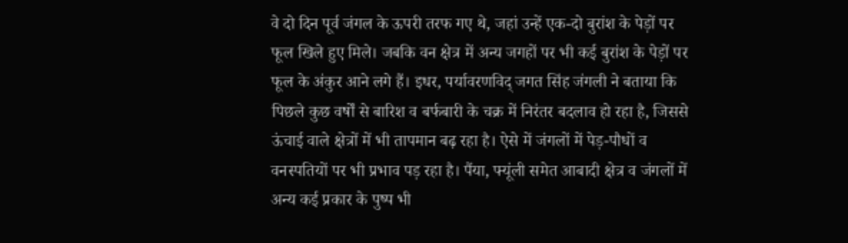वे दो दिन पूर्व जंगल के ऊपरी तरफ गए थे, जहां उन्हें एक-दो बुरांश के पेड़ों पर फूल खिले हुए मिले। जबकि वन क्षेत्र में अन्य जगहों पर भी कई बुरांश के पेड़ों पर फूल के अंकुर आने लगे हैं। इधर, पर्यावरणविद् जगत सिंह जंगली ने बताया कि पिछले कुछ वर्षों से बारिश व बर्फबारी के चक्र में निरंतर बदलाव हो रहा है, जिससे ऊंचाई वाले क्षेत्रों में भी तापमान बढ़ रहा है। ऐसे में जंगलों में पेड़-पौधों व वनस्पतियों पर भी प्रभाव पड़ रहा है। पैंया, फ्यूंली समेत आबादी क्षेत्र व जंगलों में अन्य कई प्रकार के पुष्प भी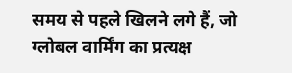समय से पहले खिलने लगे हैं, जो ग्लोबल वार्मिंग का प्रत्यक्ष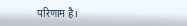परिणाम है।